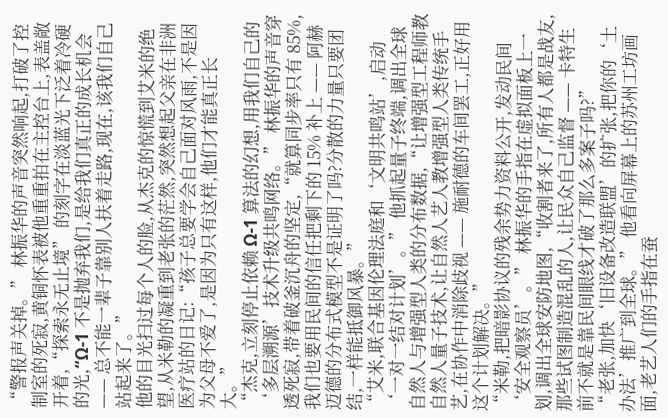“警报声关掉。” 林振华的声音突然响起,打破了控制室的死寂,黄铜怀表被他重重拍在主控台上,表盖敞开着,“探索永无止境” 的刻字在淡蓝光下泛着冷硬的光,“Ω-1 不是抛弃我们,是给我们真正的成长机会 —— 总不能一辈子靠别人扶着走路,现在,该我们自己站起来了。”
他的目光扫过每个人的脸,从杰克的惊慌到艾米的绝望,从米勒的凝重到老张的茫然,突然想起父亲在非洲医疗站的日记:“孩子总要学会自己面对风雨,不是因为父母不爱了,是因为只有这样,他们才能真正长大。”
“杰克,立刻停止依赖 Ω-1 算法的幻想,用我们自己的‘多层溯源’技术升级共鸣网络。” 林振华的声音穿透死寂,带着破釜沉舟的坚定,“就算同步率只有 85%,我们也要用民间的信任把剩下的 15% 补上 —— 阿赫迈德的分布式模型不是证明了吗?分散的力量只要团结,一样能抵御风暴。”
“艾米,联合基因伦理法庭和‘文明共鸣站’,启动‘一对一结对计划’。” 他抓起量子终端,调出全球自然人与增强型人类的分布数据,“让增强型工程师教自然人量子技术,让自然人艺人教增强型人类传统手艺,在协作中消除歧视 —— 施耐德的车间罢工,正好用这个计划解决。”
“米勒,把暗影协议的残余势力资料公开,发动民间‘安全观察员’。” 林振华的手指在虚拟面板上一划,调出全球安防地图,“收割者来了,所有人都是战友,那些试图制造混乱的人,让民众自己监督 —— 卡特生前不就是靠民间眼线才破了那么多案子吗?”
“老张,加快‘旧设备改造联盟’的扩张,把你的‘土办法’推广到全球。” 他看向屏幕上的苏州工坊画面,老艺人们的手指在蚕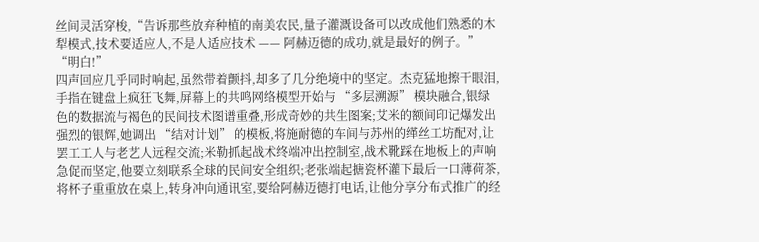丝间灵活穿梭,“告诉那些放弃种植的南美农民,量子灌溉设备可以改成他们熟悉的木犁模式,技术要适应人,不是人适应技术 —— 阿赫迈德的成功,就是最好的例子。”
“明白!”
四声回应几乎同时响起,虽然带着颤抖,却多了几分绝境中的坚定。杰克猛地擦干眼泪,手指在键盘上疯狂飞舞,屏幕上的共鸣网络模型开始与 “多层溯源” 模块融合,银绿色的数据流与褐色的民间技术图谱重叠,形成奇妙的共生图案;艾米的额间印记爆发出强烈的银辉,她调出 “结对计划” 的模板,将施耐德的车间与苏州的缂丝工坊配对,让罢工工人与老艺人远程交流;米勒抓起战术终端冲出控制室,战术靴踩在地板上的声响急促而坚定,他要立刻联系全球的民间安全组织;老张端起搪瓷杯灌下最后一口薄荷茶,将杯子重重放在桌上,转身冲向通讯室,要给阿赫迈德打电话,让他分享分布式推广的经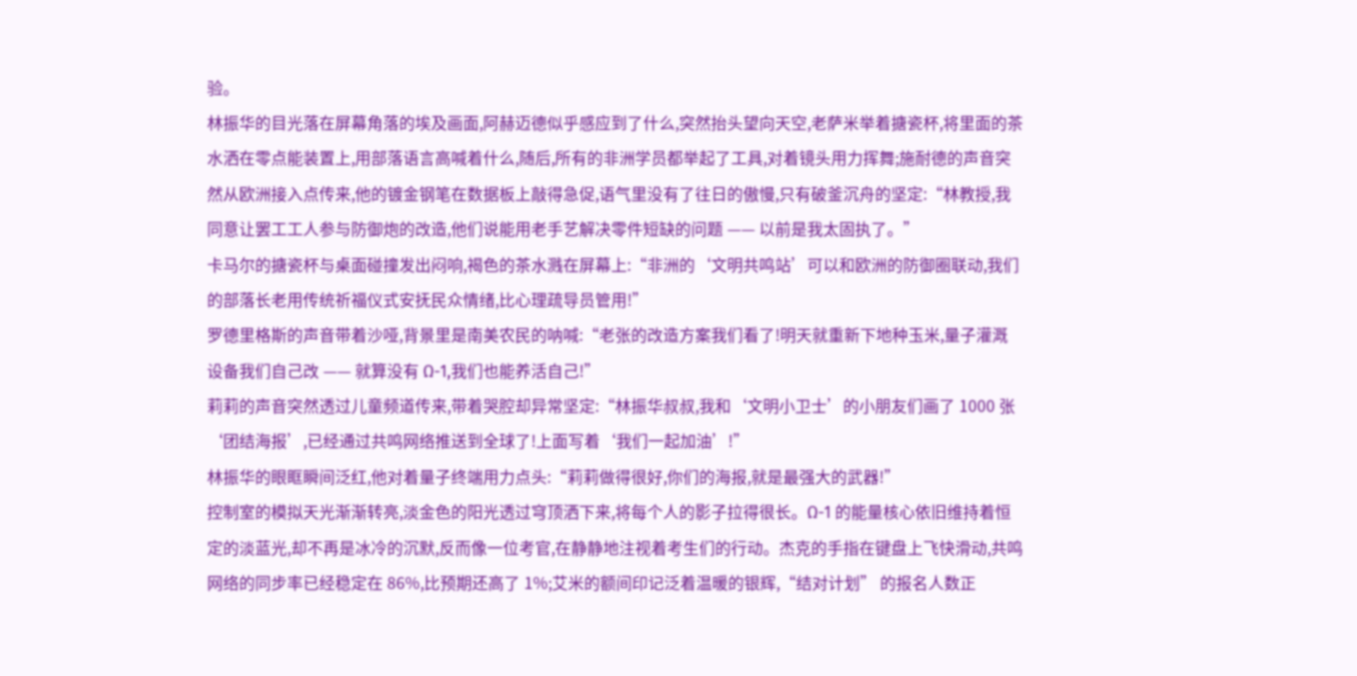验。
林振华的目光落在屏幕角落的埃及画面,阿赫迈德似乎感应到了什么,突然抬头望向天空,老萨米举着搪瓷杯,将里面的茶水洒在零点能装置上,用部落语言高喊着什么,随后,所有的非洲学员都举起了工具,对着镜头用力挥舞;施耐德的声音突然从欧洲接入点传来,他的镀金钢笔在数据板上敲得急促,语气里没有了往日的傲慢,只有破釜沉舟的坚定:“林教授,我同意让罢工工人参与防御炮的改造,他们说能用老手艺解决零件短缺的问题 —— 以前是我太固执了。”
卡马尔的搪瓷杯与桌面碰撞发出闷响,褐色的茶水溅在屏幕上:“非洲的‘文明共鸣站’可以和欧洲的防御圈联动,我们的部落长老用传统祈福仪式安抚民众情绪,比心理疏导员管用!”
罗德里格斯的声音带着沙哑,背景里是南美农民的呐喊:“老张的改造方案我们看了!明天就重新下地种玉米,量子灌溉设备我们自己改 —— 就算没有 Ω-1,我们也能养活自己!”
莉莉的声音突然透过儿童频道传来,带着哭腔却异常坚定:“林振华叔叔,我和‘文明小卫士’的小朋友们画了 1000 张‘团结海报’,已经通过共鸣网络推送到全球了!上面写着‘我们一起加油’!”
林振华的眼眶瞬间泛红,他对着量子终端用力点头:“莉莉做得很好,你们的海报,就是最强大的武器!”
控制室的模拟天光渐渐转亮,淡金色的阳光透过穹顶洒下来,将每个人的影子拉得很长。Ω-1 的能量核心依旧维持着恒定的淡蓝光,却不再是冰冷的沉默,反而像一位考官,在静静地注视着考生们的行动。杰克的手指在键盘上飞快滑动,共鸣网络的同步率已经稳定在 86%,比预期还高了 1%;艾米的额间印记泛着温暖的银辉,“结对计划” 的报名人数正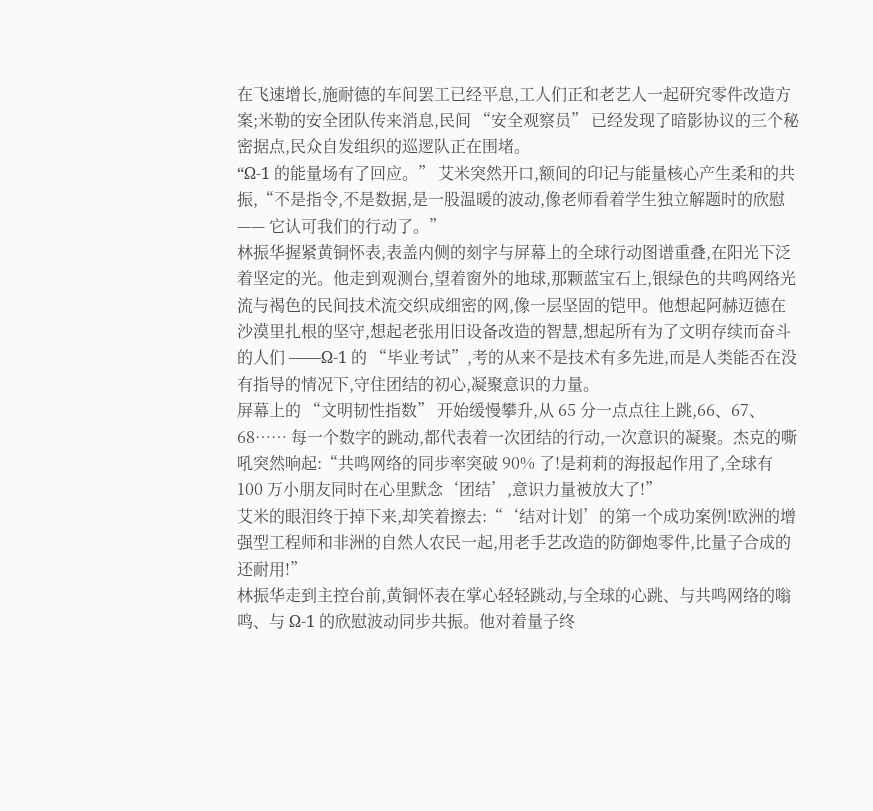在飞速增长,施耐德的车间罢工已经平息,工人们正和老艺人一起研究零件改造方案;米勒的安全团队传来消息,民间 “安全观察员” 已经发现了暗影协议的三个秘密据点,民众自发组织的巡逻队正在围堵。
“Ω-1 的能量场有了回应。” 艾米突然开口,额间的印记与能量核心产生柔和的共振,“不是指令,不是数据,是一股温暖的波动,像老师看着学生独立解题时的欣慰 —— 它认可我们的行动了。”
林振华握紧黄铜怀表,表盖内侧的刻字与屏幕上的全球行动图谱重叠,在阳光下泛着坚定的光。他走到观测台,望着窗外的地球,那颗蓝宝石上,银绿色的共鸣网络光流与褐色的民间技术流交织成细密的网,像一层坚固的铠甲。他想起阿赫迈德在沙漠里扎根的坚守,想起老张用旧设备改造的智慧,想起所有为了文明存续而奋斗的人们 ——Ω-1 的 “毕业考试”,考的从来不是技术有多先进,而是人类能否在没有指导的情况下,守住团结的初心,凝聚意识的力量。
屏幕上的 “文明韧性指数” 开始缓慢攀升,从 65 分一点点往上跳,66、67、68…… 每一个数字的跳动,都代表着一次团结的行动,一次意识的凝聚。杰克的嘶吼突然响起:“共鸣网络的同步率突破 90% 了!是莉莉的海报起作用了,全球有 100 万小朋友同时在心里默念‘团结’,意识力量被放大了!”
艾米的眼泪终于掉下来,却笑着擦去:“‘结对计划’的第一个成功案例!欧洲的增强型工程师和非洲的自然人农民一起,用老手艺改造的防御炮零件,比量子合成的还耐用!”
林振华走到主控台前,黄铜怀表在掌心轻轻跳动,与全球的心跳、与共鸣网络的嗡鸣、与 Ω-1 的欣慰波动同步共振。他对着量子终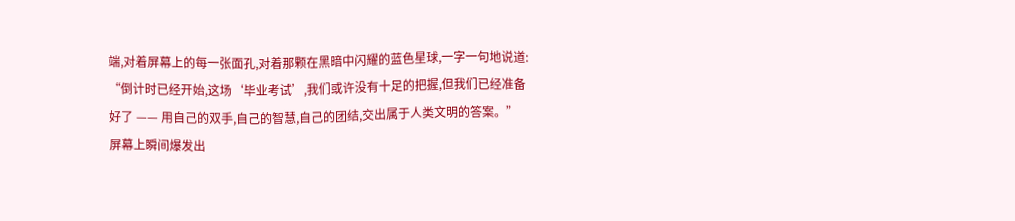端,对着屏幕上的每一张面孔,对着那颗在黑暗中闪耀的蓝色星球,一字一句地说道:
“倒计时已经开始,这场‘毕业考试’,我们或许没有十足的把握,但我们已经准备好了 —— 用自己的双手,自己的智慧,自己的团结,交出属于人类文明的答案。”
屏幕上瞬间爆发出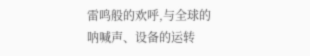雷鸣般的欢呼,与全球的呐喊声、设备的运转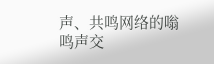声、共鸣网络的嗡鸣声交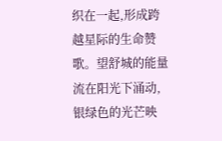织在一起,形成跨越星际的生命赞歌。望舒城的能量流在阳光下涌动,银绿色的光芒映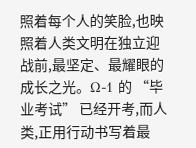照着每个人的笑脸,也映照着人类文明在独立迎战前,最坚定、最耀眼的成长之光。Ω-1 的 “毕业考试” 已经开考,而人类,正用行动书写着最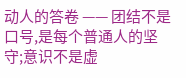动人的答卷 —— 团结不是口号,是每个普通人的坚守;意识不是虚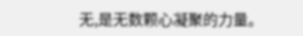无,是无数颗心凝聚的力量。